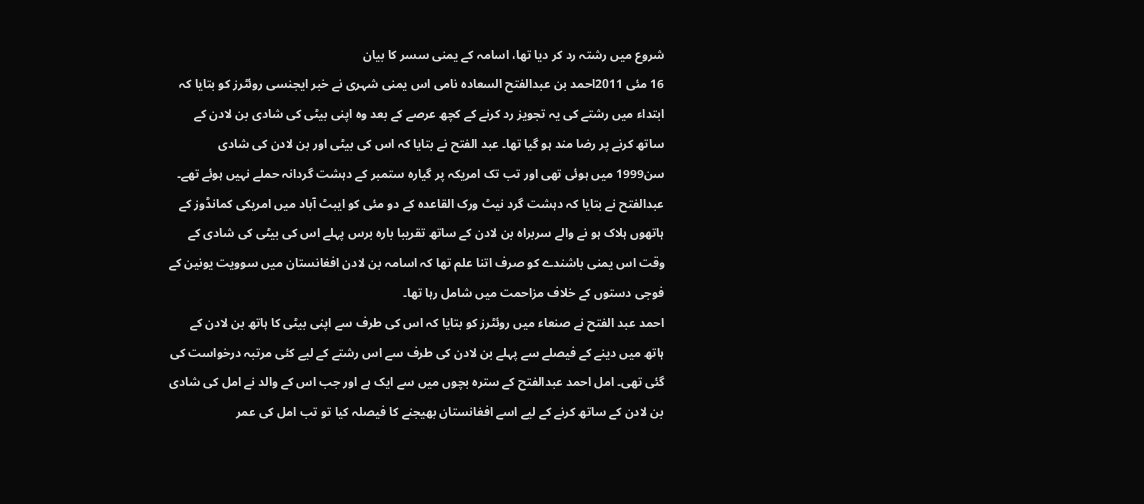شروع میں رشتہ رد کر دیا تھا، اسامہ کے یمنی سسر کا بیان
16 مئی 2011احمد بن عبدالفتح السعادہ نامی اس یمنی شہری نے خبر ایجنسی روئٹرز کو بتایا کہ ابتداء میں رشتے کی یہ تجویز رد کرنے کے کچھ عرصے کے بعد وہ اپنی بیٹی کی شادی بن لادن کے ساتھ کرنے پر رضا مند ہو گیا تھا۔ عبد الفتح نے بتایا کہ اس کی بیٹی اور بن لادن کی شادی سن1999 میں ہوئی تھی اور تب تک امریکہ پر گیارہ ستمبر کے دہشت گردانہ حملے نہیں ہوئے تھے۔
عبدالفتح نے بتایا کہ دہشت گرد نیٹ ورک القاعدہ کے دو مئی کو ایبٹ آباد میں امریکی کمانڈوز کے ہاتھوں ہلاک ہو نے والے سربراہ بن لادن کے ساتھ تقریبا بارہ برس پہلے اس کی بیٹی کی شادی کے وقت اس یمنی باشندے کو صرف اتنا علم تھا کہ اسامہ بن لادن افغانستان میں سوویت یونین کے فوجی دستوں کے خلاف مزاحمت میں شامل رہا تھا۔
احمد عبد الفتح نے صنعاء میں روئٹرز کو بتایا کہ اس کی طرف سے اپنی بیٹی کا ہاتھ بن لادن کے ہاتھ میں دینے کے فیصلے سے پہلے بن لادن کی طرف سے اس رشتے کے لیے کئی مرتبہ درخواست کی گئی تھی۔ امل احمد عبدالفتح کے سترہ بچوں میں سے ایک ہے اور جب اس کے والد نے امل کی شادی بن لادن کے ساتھ کرنے کے لیے اسے افغانستان بھیجنے کا فیصلہ کیا تو تب امل کی عمر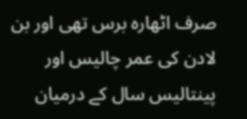صرف اٹھارہ برس تھی اور بن لادن کی عمر چالیس اور پینتالیس سال کے درمیان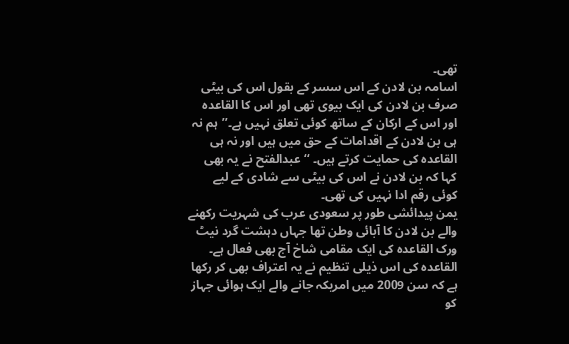تھی۔
اسامہ بن لادن کے اس سسر کے بقول اس کی بیٹی صرف بن لادن کی ایک بیوی تھی اور اس کا القاعدہ اور اس کے ارکان کے ساتھ کوئی تعلق نہیں ہے۔’’ہم نہ ہی بن لادن کے اقدامات کے حق میں ہیں اور نہ ہی القاعدہ کی حمایت کرتے ہیں۔ ‘‘ عبدالفتح نے یہ بھی کہا کہ بن لادن نے اس کی بیٹی سے شادی کے لیے کوئی رقم ادا نہیں کی تھی۔
یمن پیدائشی طور پر سعودی عرب کی شہریت رکھنے والے بن لادن کا آبائی وطن تھا جہاں دہشت گرد نیٹ ورک القاعدہ کی ایک مقامی شاخ آج بھی فعال ہے۔ القاعدہ کی اس ذیلی تنظیم نے یہ اعتراف بھی کر رکھا ہے کہ سن 2009 میں امریکہ جانے والے ایک ہوائی جہاز کو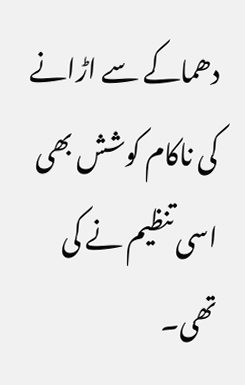دھماکے سے اڑانے کی ناکام کوشش بھی اسی تنظیم نے کی تھی۔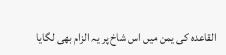القاعدہ کی یمن میں اس شاخ پر یہ الزام بھی لگایا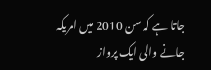جاتا ہے کہ سن 2010 میں امریکہ جانے والی ایک پرواز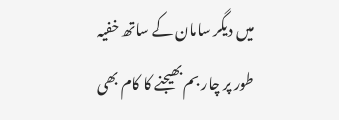میں دیگر سامان کے ساتھ خفیہ طور پر چار بم بھیجنے کا کام بھی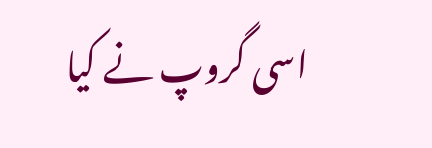اسی گروپ نے کیا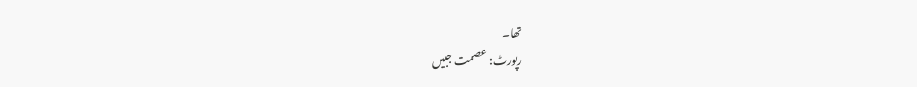تھا۔
رپورٹ: عصمت جبیں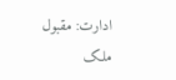ادارت: مقبول ملک